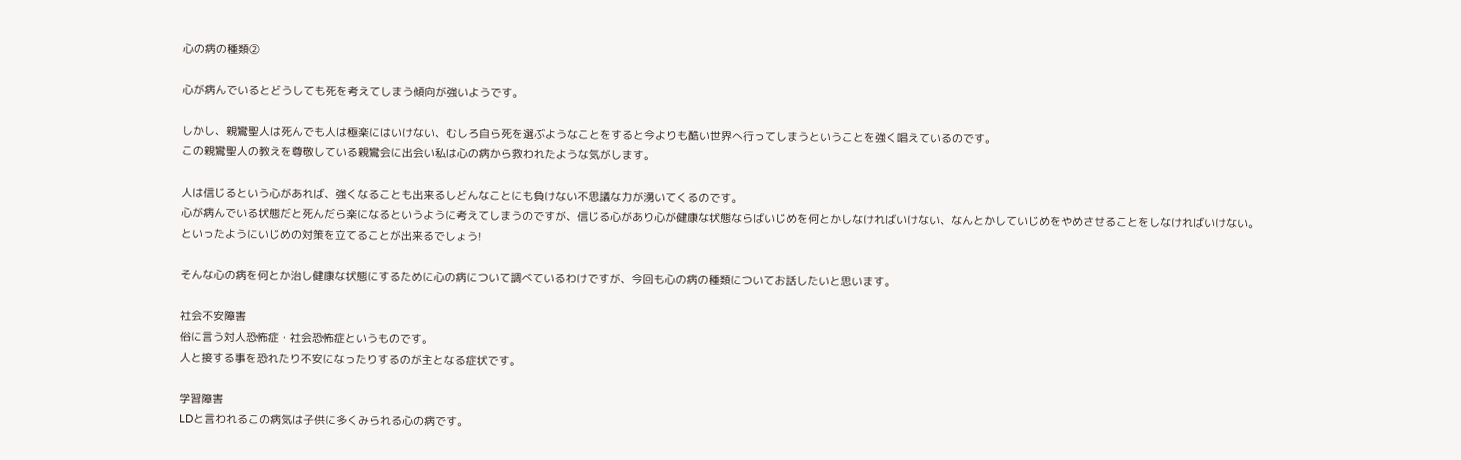心の病の種類②

心が病んでいるとどうしても死を考えてしまう傾向が強いようです。

しかし、親鸞聖人は死んでも人は極楽にはいけない、むしろ自ら死を選ぶようなことをすると今よりも酷い世界へ行ってしまうということを強く唱えているのです。
この親鸞聖人の教えを尊敬している親鸞会に出会い私は心の病から救われたような気がします。

人は信じるという心があれば、強くなることも出来るしどんなことにも負けない不思議な力が湧いてくるのです。
心が病んでいる状態だと死んだら楽になるというように考えてしまうのですが、信じる心があり心が健康な状態ならばいじめを何とかしなければいけない、なんとかしていじめをやめさせることをしなければいけない。
といったようにいじめの対策を立てることが出来るでしょう!

そんな心の病を何とか治し健康な状態にするために心の病について調べているわけですが、今回も心の病の種類についてお話したいと思います。

社会不安障害
俗に言う対人恐怖症・社会恐怖症というものです。
人と接する事を恐れたり不安になったりするのが主となる症状です。

学習障害
LDと言われるこの病気は子供に多くみられる心の病です。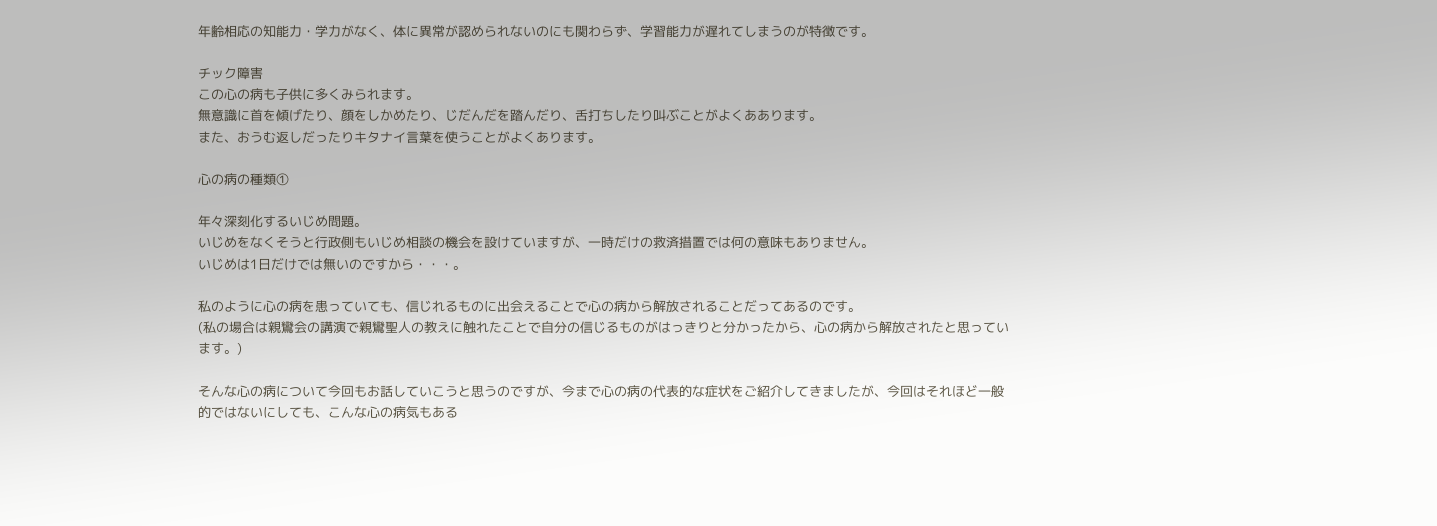年齢相応の知能力・学力がなく、体に異常が認められないのにも関わらず、学習能力が遅れてしまうのが特徴です。

チック障害
この心の病も子供に多くみられます。
無意識に首を傾げたり、顔をしかめたり、じだんだを踏んだり、舌打ちしたり叫ぶことがよくああります。
また、おうむ返しだったりキタナイ言葉を使うことがよくあります。

心の病の種類①

年々深刻化するいじめ問題。
いじめをなくそうと行政側もいじめ相談の機会を設けていますが、一時だけの救済措置では何の意味もありません。
いじめは1日だけでは無いのですから・・・。

私のように心の病を患っていても、信じれるものに出会えることで心の病から解放されることだってあるのです。
(私の場合は親鸞会の講演で親鸞聖人の教えに触れたことで自分の信じるものがはっきりと分かったから、心の病から解放されたと思っています。)

そんな心の病について今回もお話していこうと思うのですが、今まで心の病の代表的な症状をご紹介してきましたが、今回はそれほど一般的ではないにしても、こんな心の病気もある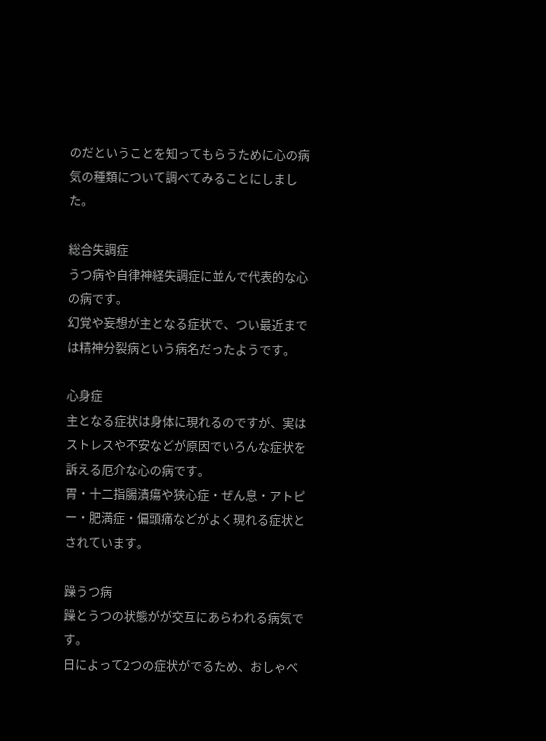のだということを知ってもらうために心の病気の種類について調べてみることにしました。

総合失調症
うつ病や自律神経失調症に並んで代表的な心の病です。
幻覚や妄想が主となる症状で、つい最近までは精神分裂病という病名だったようです。

心身症
主となる症状は身体に現れるのですが、実はストレスや不安などが原因でいろんな症状を訴える厄介な心の病です。
胃・十二指腸潰瘍や狭心症・ぜん息・アトピー・肥満症・偏頭痛などがよく現れる症状とされています。

躁うつ病
躁とうつの状態がが交互にあらわれる病気です。
日によって2つの症状がでるため、おしゃべ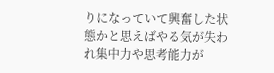りになっていて興奮した状態かと思えばやる気が失われ集中力や思考能力が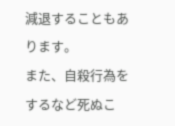減退することもあります。
また、自殺行為をするなど死ぬこ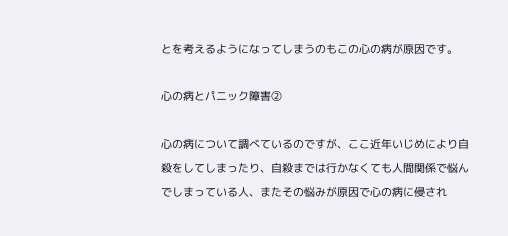とを考えるようになってしまうのもこの心の病が原因です。

心の病とパニック障害②

心の病について調べているのですが、ここ近年いじめにより自殺をしてしまったり、自殺までは行かなくても人間関係で悩んでしまっている人、またその悩みが原因で心の病に侵され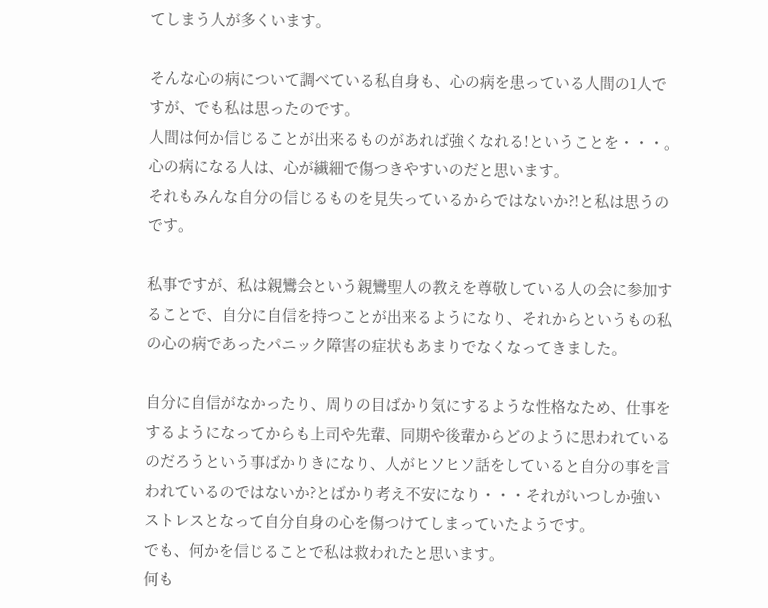てしまう人が多くいます。

そんな心の病について調べている私自身も、心の病を患っている人間の1人ですが、でも私は思ったのです。
人間は何か信じることが出来るものがあれば強くなれる!ということを・・・。
心の病になる人は、心が繊細で傷つきやすいのだと思います。
それもみんな自分の信じるものを見失っているからではないか?!と私は思うのです。

私事ですが、私は親鸞会という親鸞聖人の教えを尊敬している人の会に参加することで、自分に自信を持つことが出来るようになり、それからというもの私の心の病であったパニック障害の症状もあまりでなくなってきました。

自分に自信がなかったり、周りの目ばかり気にするような性格なため、仕事をするようになってからも上司や先輩、同期や後輩からどのように思われているのだろうという事ばかりきになり、人がヒソヒソ話をしていると自分の事を言われているのではないか?とばかり考え不安になり・・・それがいつしか強いストレスとなって自分自身の心を傷つけてしまっていたようです。
でも、何かを信じることで私は救われたと思います。
何も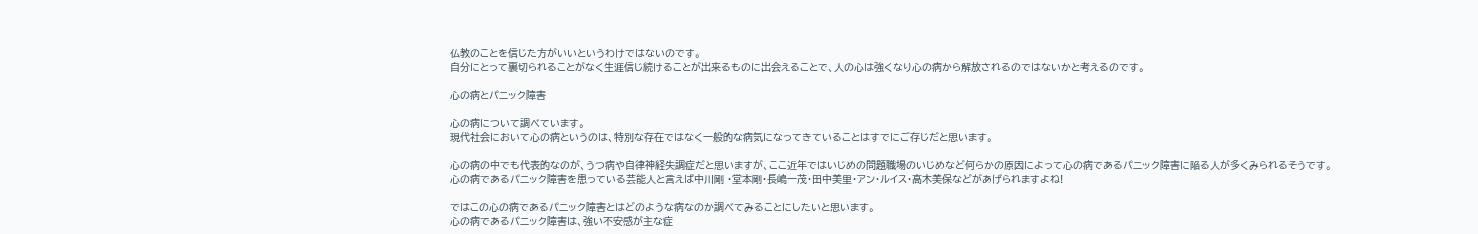仏教のことを信じた方がいいというわけではないのです。
自分にとって裏切られることがなく生涯信じ続けることが出来るものに出会えることで、人の心は強くなり心の病から解放されるのではないかと考えるのです。

心の病とパニック障害

心の病について調べています。
現代社会において心の病というのは、特別な存在ではなく一般的な病気になってきていることはすでにご存じだと思います。

心の病の中でも代表的なのが、うつ病や自律神経失調症だと思いますが、ここ近年ではいじめの問題職場のいじめなど何らかの原因によって心の病であるパニック障害に陥る人が多くみられるそうです。
心の病であるパニック障害を患っている芸能人と言えば中川剛 ・堂本剛・長嶋一茂・田中美里・アン・ルイス・高木美保などがあげられますよね!

ではこの心の病であるパニック障害とはどのような病なのか調べてみることにしたいと思います。
心の病であるパニック障害は、強い不安感が主な症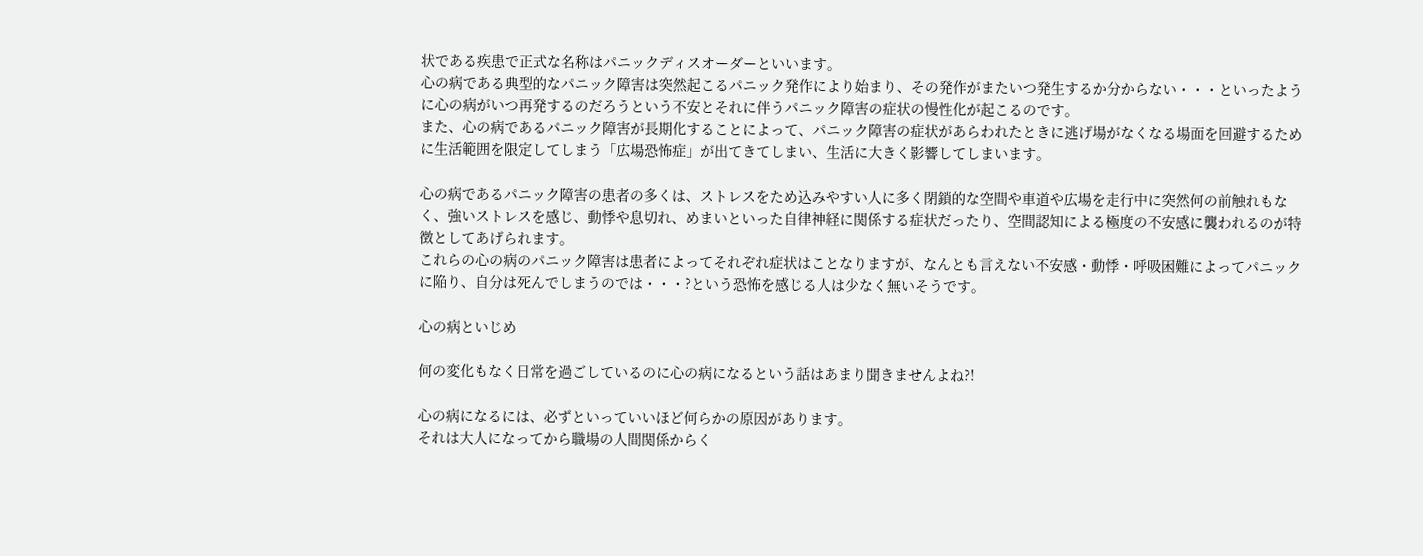状である疾患で正式な名称はパニックディスオーダーといいます。
心の病である典型的なパニック障害は突然起こるパニック発作により始まり、その発作がまたいつ発生するか分からない・・・といったように心の病がいつ再発するのだろうという不安とそれに伴うパニック障害の症状の慢性化が起こるのです。
また、心の病であるパニック障害が長期化することによって、パニック障害の症状があらわれたときに逃げ場がなくなる場面を回避するために生活範囲を限定してしまう「広場恐怖症」が出てきてしまい、生活に大きく影響してしまいます。

心の病であるパニック障害の患者の多くは、ストレスをため込みやすい人に多く閉鎖的な空間や車道や広場を走行中に突然何の前触れもなく、強いストレスを感じ、動悸や息切れ、めまいといった自律神経に関係する症状だったり、空間認知による極度の不安感に襲われるのが特徴としてあげられます。
これらの心の病のパニック障害は患者によってそれぞれ症状はことなりますが、なんとも言えない不安感・動悸・呼吸困難によってパニックに陥り、自分は死んでしまうのでは・・・?という恐怖を感じる人は少なく無いそうです。

心の病といじめ

何の変化もなく日常を過ごしているのに心の病になるという話はあまり聞きませんよね?!

心の病になるには、必ずといっていいほど何らかの原因があります。
それは大人になってから職場の人間関係からく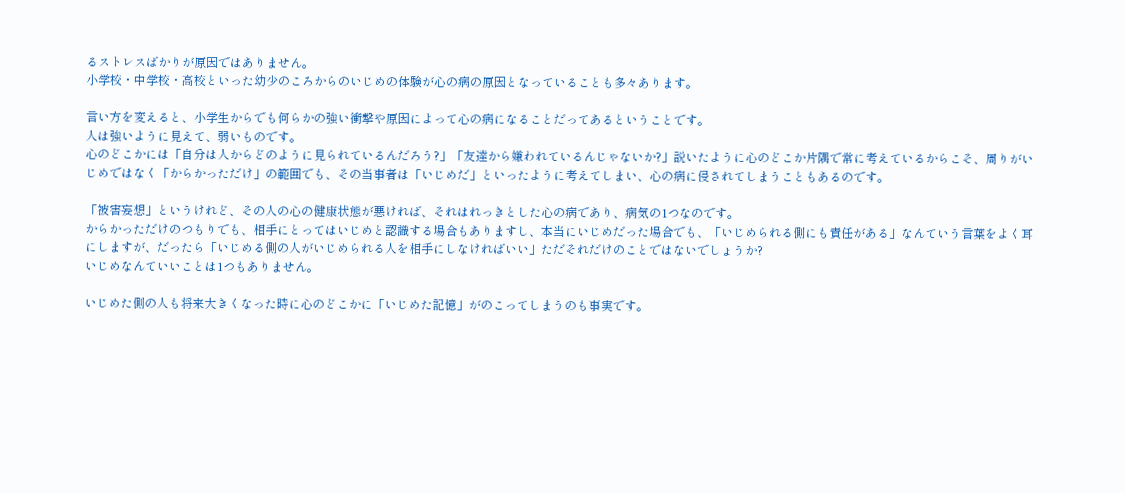るストレスばかりが原因ではありません。
小学校・中学校・高校といった幼少のころからのいじめの体験が心の病の原因となっていることも多々あります。

言い方を変えると、小学生からでも何らかの強い衝撃や原因によって心の病になることだってあるということです。
人は強いように見えて、弱いものです。
心のどこかには「自分は人からどのように見られているんだろう?」「友達から嫌われているんじゃないか?」説いたように心のどこか片隅で常に考えているからこそ、周りがいじめではなく「からかっただけ」の範囲でも、その当事者は「いじめだ」といったように考えてしまい、心の病に侵されてしまうこともあるのです。

「被害妄想」というけれど、その人の心の健康状態が悪ければ、それはれっきとした心の病であり、病気の1つなのです。
からかっただけのつもりでも、相手にとってはいじめと認識する場合もありますし、本当にいじめだった場合でも、「いじめられる側にも責任がある」なんていう言葉をよく耳にしますが、だったら「いじめる側の人がいじめられる人を相手にしなければいい」ただそれだけのことではないでしょうか?
いじめなんていいことは1つもありません。

いじめた側の人も将来大きくなった時に心のどこかに「いじめた記憶」がのこってしまうのも事実です。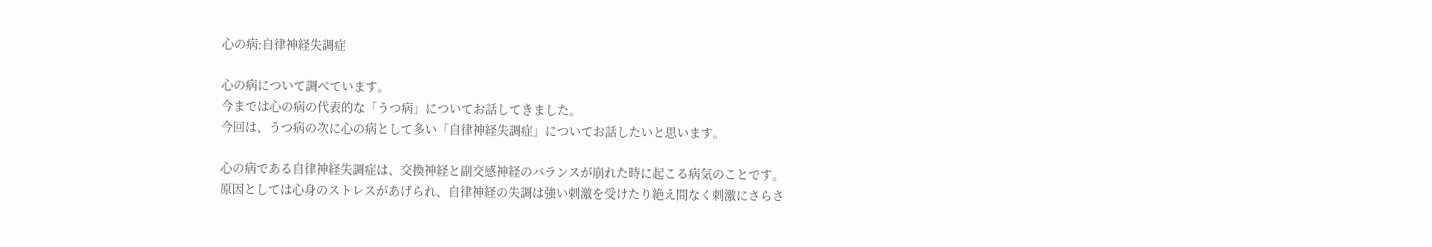心の病:自律神経失調症

心の病について調べています。
今までは心の病の代表的な「うつ病」についてお話してきました。
今回は、うつ病の次に心の病として多い「自律神経失調症」についてお話したいと思います。

心の病である自律神経失調症は、交換神経と副交感神経のバランスが崩れた時に起こる病気のことです。
原因としては心身のストレスがあげられ、自律神経の失調は強い刺激を受けたり絶え間なく刺激にさらさ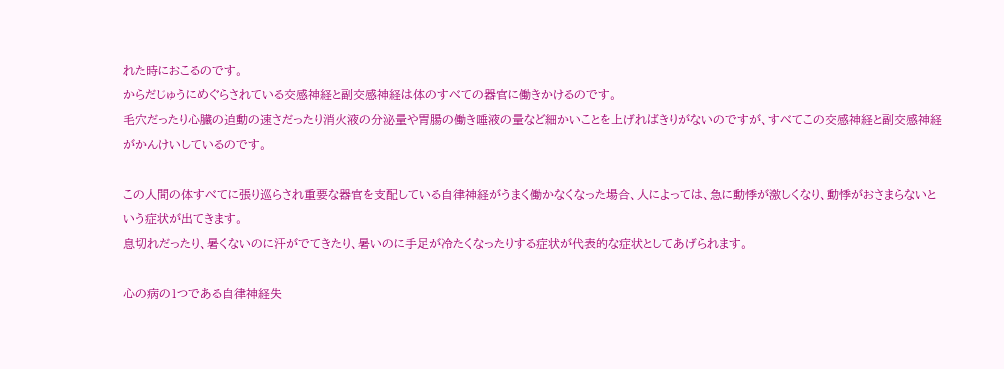れた時におこるのです。
からだじゅうにめぐらされている交感神経と副交感神経は体のすべての器官に働きかけるのです。
毛穴だったり心臓の迫動の速さだったり消火液の分泌量や胃腸の働き唾液の量など細かいことを上げればきりがないのですが、すべてこの交感神経と副交感神経がかんけいしているのです。

この人間の体すべてに張り巡らされ重要な器官を支配している自律神経がうまく働かなくなった場合、人によっては、急に動悸が激しくなり、動悸がおさまらないという症状が出てきます。
息切れだったり、暑くないのに汗がでてきたり、暑いのに手足が冷たくなったりする症状が代表的な症状としてあげられます。

心の病の1つである自律神経失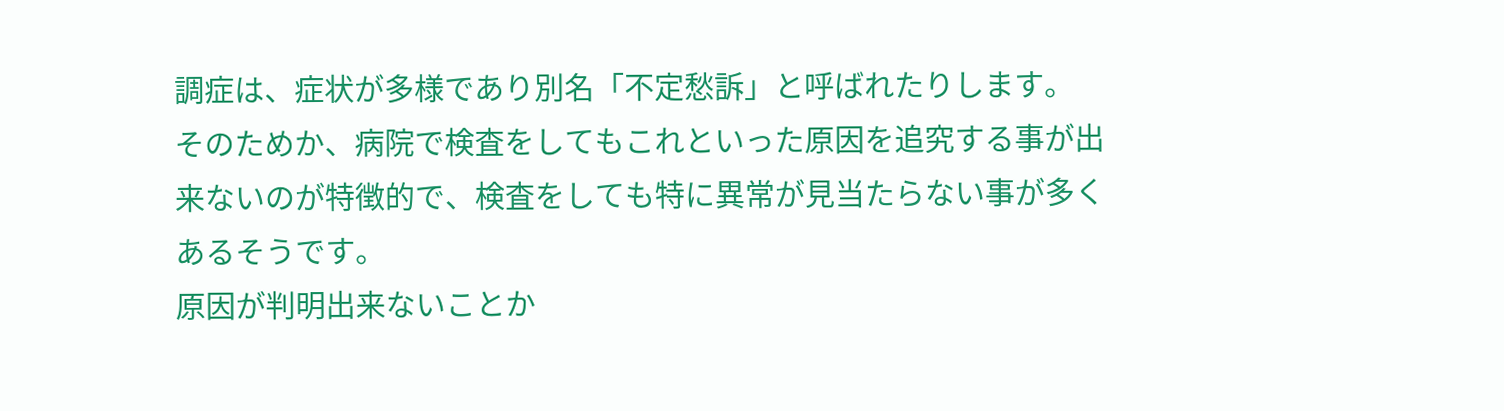調症は、症状が多様であり別名「不定愁訴」と呼ばれたりします。
そのためか、病院で検査をしてもこれといった原因を追究する事が出来ないのが特徴的で、検査をしても特に異常が見当たらない事が多くあるそうです。
原因が判明出来ないことか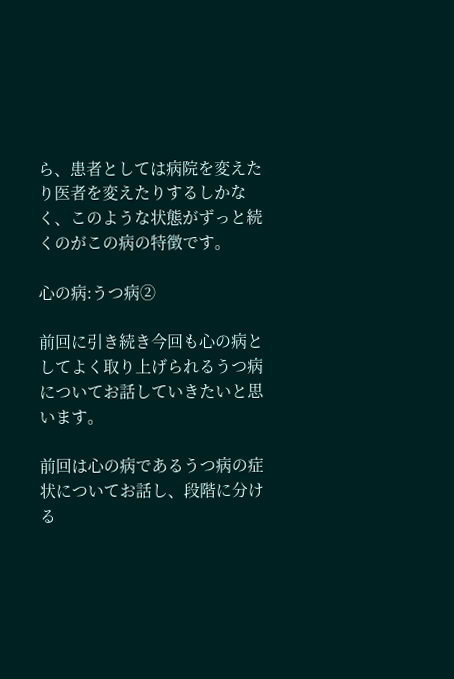ら、患者としては病院を変えたり医者を変えたりするしかなく、このような状態がずっと続くのがこの病の特徴です。

心の病:うつ病②

前回に引き続き今回も心の病としてよく取り上げられるうつ病についてお話していきたいと思います。

前回は心の病であるうつ病の症状についてお話し、段階に分ける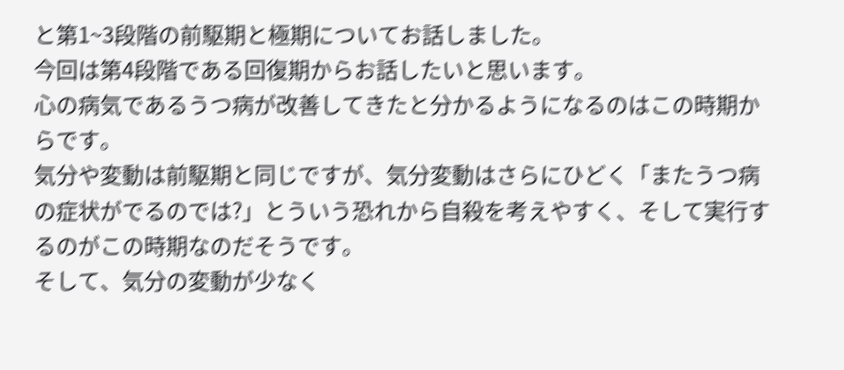と第1~3段階の前駆期と極期についてお話しました。
今回は第4段階である回復期からお話したいと思います。
心の病気であるうつ病が改善してきたと分かるようになるのはこの時期からです。
気分や変動は前駆期と同じですが、気分変動はさらにひどく「またうつ病の症状がでるのでは?」とういう恐れから自殺を考えやすく、そして実行するのがこの時期なのだそうです。
そして、気分の変動が少なく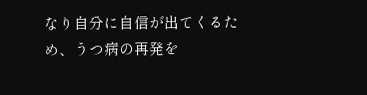なり自分に自信が出てくるため、うつ病の再発を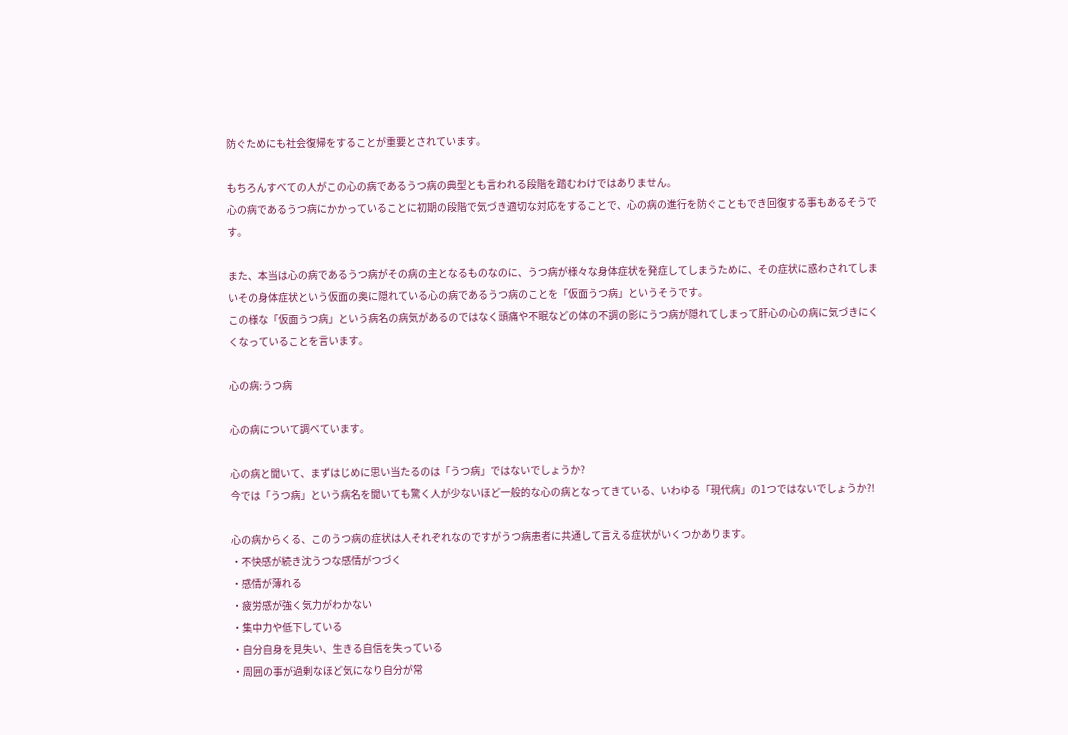防ぐためにも社会復帰をすることが重要とされています。

もちろんすべての人がこの心の病であるうつ病の典型とも言われる段階を踏むわけではありません。
心の病であるうつ病にかかっていることに初期の段階で気づき適切な対応をすることで、心の病の進行を防ぐこともでき回復する事もあるそうです。

また、本当は心の病であるうつ病がその病の主となるものなのに、うつ病が様々な身体症状を発症してしまうために、その症状に惑わされてしまいその身体症状という仮面の奥に隠れている心の病であるうつ病のことを「仮面うつ病」というそうです。
この様な「仮面うつ病」という病名の病気があるのではなく頭痛や不眠などの体の不調の影にうつ病が隠れてしまって肝心の心の病に気づきにくくなっていることを言います。

心の病:うつ病

心の病について調べています。

心の病と聞いて、まずはじめに思い当たるのは「うつ病」ではないでしょうか?
今では「うつ病」という病名を聞いても驚く人が少ないほど一般的な心の病となってきている、いわゆる「現代病」の1つではないでしょうか?!

心の病からくる、このうつ病の症状は人それぞれなのですがうつ病患者に共通して言える症状がいくつかあります。
・不快感が続き沈うつな感情がつづく
・感情が薄れる
・疲労感が強く気力がわかない
・集中力や低下している
・自分自身を見失い、生きる自信を失っている
・周囲の事が過剰なほど気になり自分が常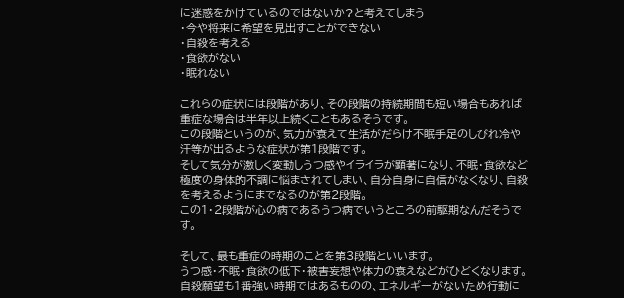に迷惑をかけているのではないか?と考えてしまう
・今や将来に希望を見出すことができない
・自殺を考える
・食欲がない
・眠れない

これらの症状には段階があり、その段階の持続期間も短い場合もあれば重症な場合は半年以上続くこともあるそうです。
この段階というのが、気力が衰えて生活がだらけ不眠手足のしびれ冷や汗等が出るような症状が第1段階です。
そして気分が激しく変動しうつ感やイライラが顕著になり、不眠・食欲など極度の身体的不調に悩まされてしまい、自分自身に自信がなくなり、自殺を考えるようにまでなるのが第2段階。
この1・2段階が心の病であるうつ病でいうところの前駆期なんだそうです。

そして、最も重症の時期のことを第3段階といいます。
うつ感・不眠・食欲の低下・被害妄想や体力の衰えなどがひどくなります。
自殺願望も1番強い時期ではあるものの、エネルギーがないため行動に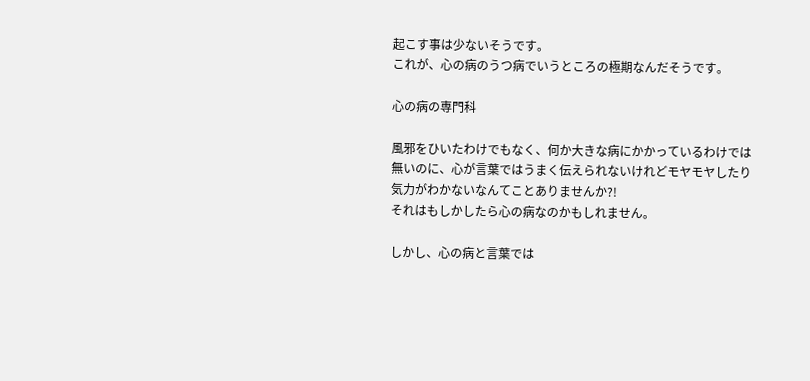起こす事は少ないそうです。
これが、心の病のうつ病でいうところの極期なんだそうです。

心の病の専門科

風邪をひいたわけでもなく、何か大きな病にかかっているわけでは無いのに、心が言葉ではうまく伝えられないけれどモヤモヤしたり気力がわかないなんてことありませんか?!
それはもしかしたら心の病なのかもしれません。

しかし、心の病と言葉では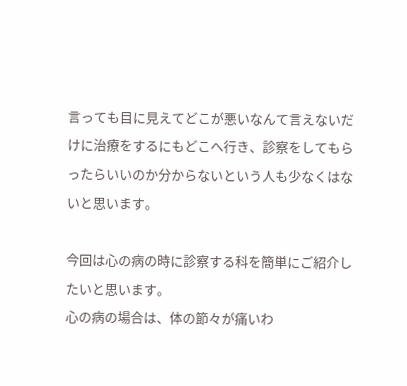言っても目に見えてどこが悪いなんて言えないだけに治療をするにもどこへ行き、診察をしてもらったらいいのか分からないという人も少なくはないと思います。

今回は心の病の時に診察する科を簡単にご紹介したいと思います。
心の病の場合は、体の節々が痛いわ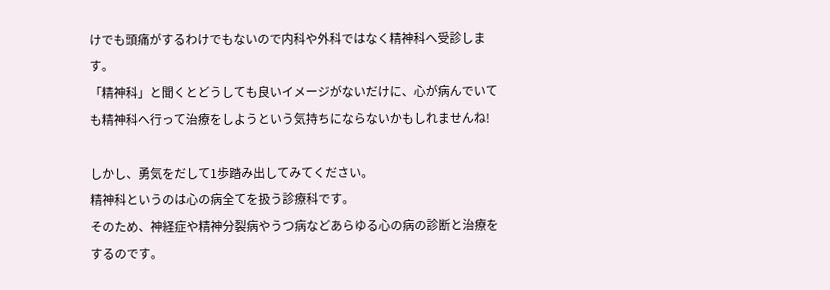けでも頭痛がするわけでもないので内科や外科ではなく精神科へ受診します。
「精神科」と聞くとどうしても良いイメージがないだけに、心が病んでいても精神科へ行って治療をしようという気持ちにならないかもしれませんね!

しかし、勇気をだして1歩踏み出してみてください。
精神科というのは心の病全てを扱う診療科です。
そのため、神経症や精神分裂病やうつ病などあらゆる心の病の診断と治療をするのです。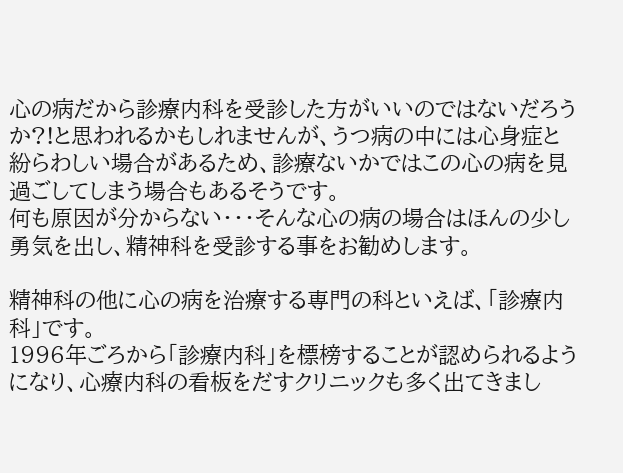心の病だから診療内科を受診した方がいいのではないだろうか?!と思われるかもしれませんが、うつ病の中には心身症と紛らわしい場合があるため、診療ないかではこの心の病を見過ごしてしまう場合もあるそうです。
何も原因が分からない・・・そんな心の病の場合はほんの少し勇気を出し、精神科を受診する事をお勧めします。

精神科の他に心の病を治療する専門の科といえば、「診療内科」です。
1996年ごろから「診療内科」を標榜することが認められるようになり、心療内科の看板をだすクリニックも多く出てきまし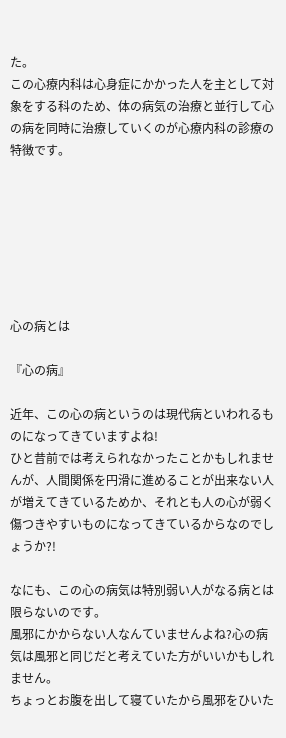た。
この心療内科は心身症にかかった人を主として対象をする科のため、体の病気の治療と並行して心の病を同時に治療していくのが心療内科の診療の特徴です。







心の病とは

『心の病』

近年、この心の病というのは現代病といわれるものになってきていますよね!
ひと昔前では考えられなかったことかもしれませんが、人間関係を円滑に進めることが出来ない人が増えてきているためか、それとも人の心が弱く傷つきやすいものになってきているからなのでしょうか?!

なにも、この心の病気は特別弱い人がなる病とは限らないのです。
風邪にかからない人なんていませんよね?心の病気は風邪と同じだと考えていた方がいいかもしれません。
ちょっとお腹を出して寝ていたから風邪をひいた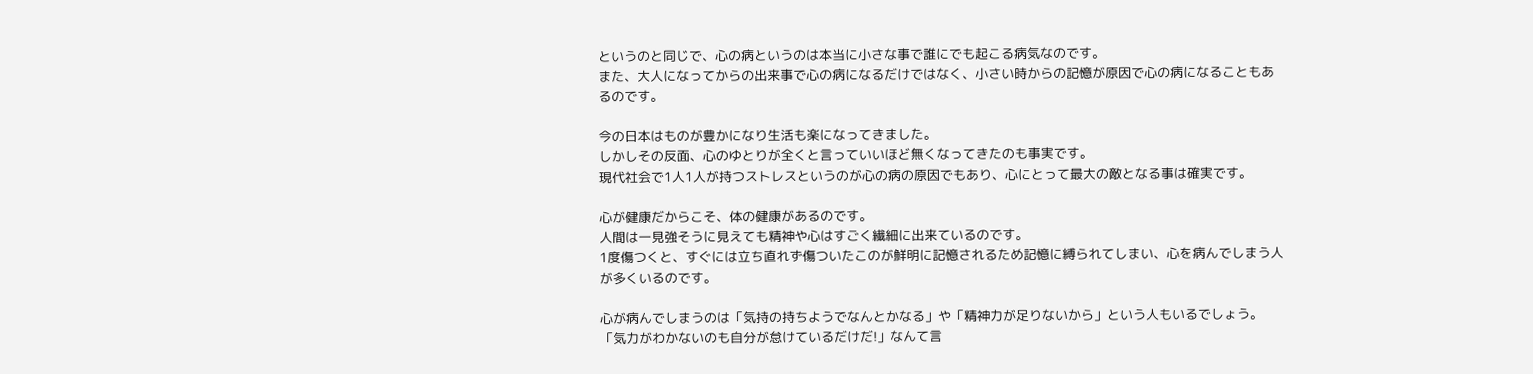というのと同じで、心の病というのは本当に小さな事で誰にでも起こる病気なのです。
また、大人になってからの出来事で心の病になるだけではなく、小さい時からの記憶が原因で心の病になることもあるのです。

今の日本はものが豊かになり生活も楽になってきました。
しかしその反面、心のゆとりが全くと言っていいほど無くなってきたのも事実です。
現代社会で1人1人が持つストレスというのが心の病の原因でもあり、心にとって最大の敵となる事は確実です。

心が健康だからこそ、体の健康があるのです。
人間は一見強そうに見えても精神や心はすごく繊細に出来ているのです。
1度傷つくと、すぐには立ち直れず傷ついたこのが鮮明に記憶されるため記憶に縛られてしまい、心を病んでしまう人が多くいるのです。

心が病んでしまうのは「気持の持ちようでなんとかなる」や「精神力が足りないから」という人もいるでしょう。
「気力がわかないのも自分が怠けているだけだ!」なんて言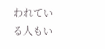われている人もい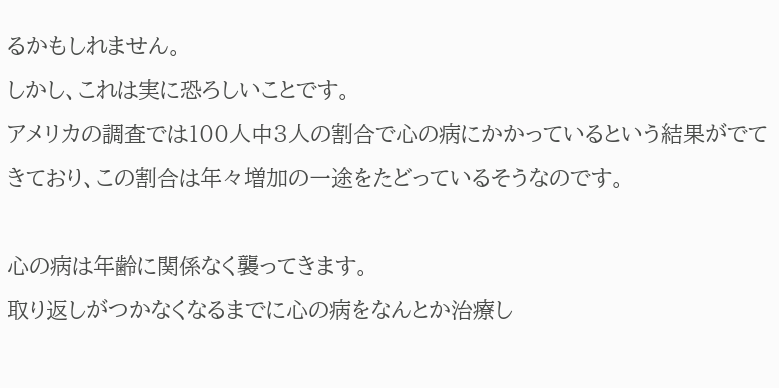るかもしれません。
しかし、これは実に恐ろしいことです。
アメリカの調査では100人中3人の割合で心の病にかかっているという結果がでてきており、この割合は年々増加の一途をたどっているそうなのです。

心の病は年齢に関係なく襲ってきます。
取り返しがつかなくなるまでに心の病をなんとか治療し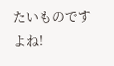たいものですよね!